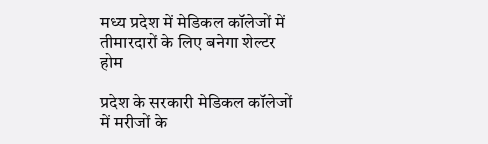मध्य प्रदेश में मेडिकल कॉलेजों में तीमारदारों के लिए बनेगा शेल्टर होम

प्रदेश के सरकारी मेडिकल कॉलेजों में मरीजों के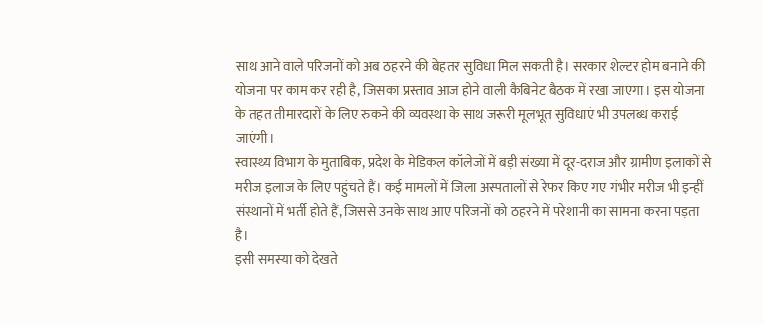साथ आने वाले परिजनों को अब ठहरने की बेहतर सुविधा मिल सकती है। सरकार शेल्टर होम बनाने की योजना पर काम कर रही है, जिसका प्रस्ताव आज होने वाली कैबिनेट बैठक में रखा जाएगा। इस योजना के तहत तीमारदारों के लिए रुकने की व्यवस्था के साथ जरूरी मूलभूत सुविधाएं भी उपलब्ध कराई जाएंगी।
स्वास्थ्य विभाग के मुताबिक, प्रदेश के मेडिकल कॉलेजों में बड़ी संख्या में दूर-दराज और ग्रामीण इलाकों से मरीज इलाज के लिए पहुंचते हैं। कई मामलों में जिला अस्पतालों से रेफर किए गए गंभीर मरीज भी इन्हीं संस्थानों में भर्ती होते हैं, जिससे उनके साथ आए परिजनों को ठहरने में परेशानी का सामना करना पड़ता है।
इसी समस्या को देखते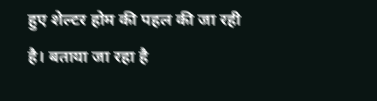हुए शेल्टर होम की पहल की जा रही है। बताया जा रहा है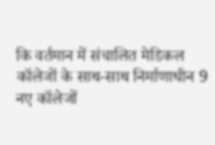कि वर्तमान में संचालित मेडिकल कॉलेजों के साथ-साथ निर्माणाधीन 9 नए कॉलेजों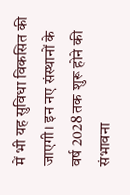में भी यह सुविधा विकसित की जाएगी। इन नए संस्थानों के वर्ष 2028 तक शुरू होने की संभावना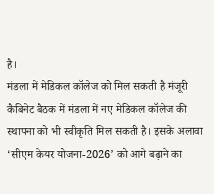है।
मंडला में मेडिकल कॉलेज को मिल सकती है मंजूरी
कैबिनेट बैठक में मंडला में नए मेडिकल कॉलेज की स्थापना को भी स्वीकृति मिल सकती है। इसके अलावा ‘सीएम केयर योजना-2026’ को आगे बढ़ाने का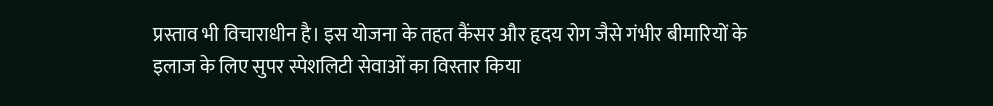प्रस्ताव भी विचाराधीन है। इस योजना के तहत कैंसर और हृदय रोग जैसे गंभीर बीमारियों के इलाज के लिए सुपर स्पेशलिटी सेवाओं का विस्तार किया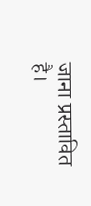जाना प्रस्तावित है।